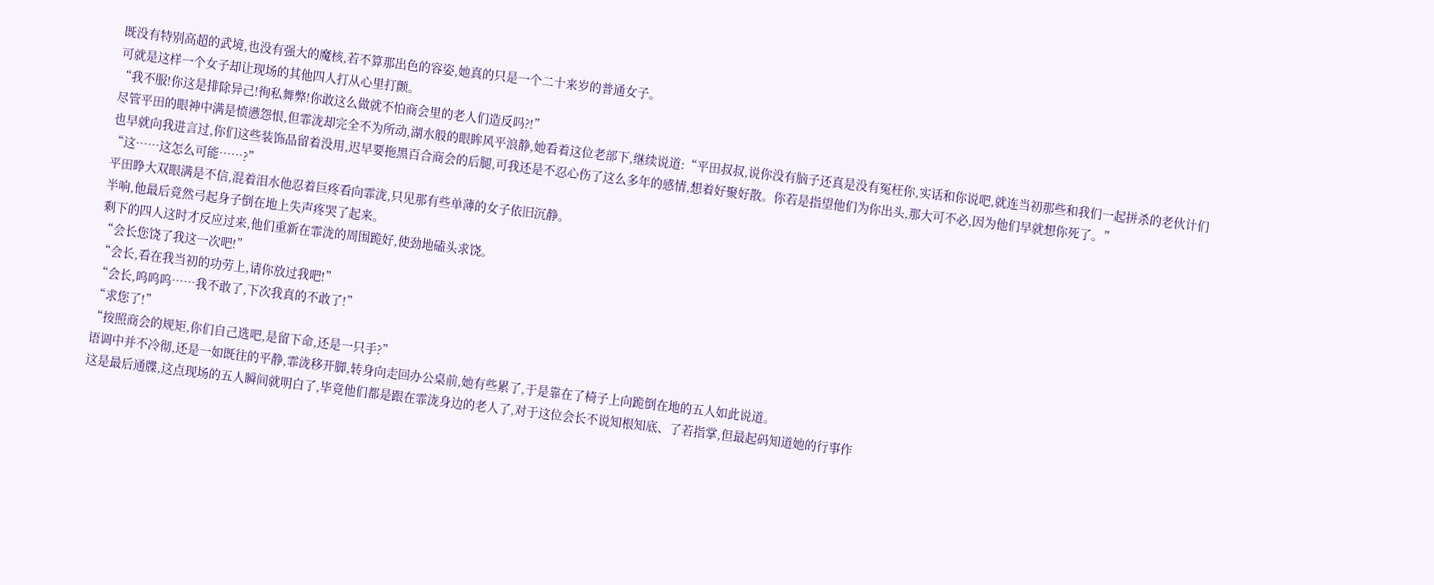既没有特别高超的武境,也没有强大的魔核,若不算那出色的容姿,她真的只是一个二十来岁的普通女子。
可就是这样一个女子却让现场的其他四人打从心里打颤。
“我不服!你这是排除异己!徇私舞弊!你敢这么做就不怕商会里的老人们造反吗?!”
尽管平田的眼神中满是愤懑怨恨,但霏泷却完全不为所动,湖水般的眼眸风平浪静,她看着这位老部下,继续说道:“平田叔叔,说你没有脑子还真是没有冤枉你,实话和你说吧,就连当初那些和我们一起拼杀的老伙计们也早就向我进言过,你们这些装饰品留着没用,迟早要拖黑百合商会的后腿,可我还是不忍心伤了这么多年的感情,想着好聚好散。你若是指望他们为你出头,那大可不必,因为他们早就想你死了。”
“这……这怎么可能……?”
平田睁大双眼满是不信,混着泪水他忍着巨疼看向霏泷,只见那有些单薄的女子依旧沉静。
半响,他最后竟然弓起身子倒在地上失声疼哭了起来。
剩下的四人这时才反应过来,他们重新在霏泷的周围跪好,使劲地磕头求饶。
“会长您饶了我这一次吧!”
“会长,看在我当初的功劳上,请你放过我吧!”
“会长,呜呜呜……我不敢了,下次我真的不敢了!”
“求您了!”
“按照商会的规矩,你们自己选吧,是留下命,还是一只手?”
语调中并不冷彻,还是一如既往的平静,霏泷移开脚,转身向走回办公桌前,她有些累了,于是靠在了椅子上向跪倒在地的五人如此说道。
这是最后通牒,这点现场的五人瞬间就明白了,毕竟他们都是跟在霏泷身边的老人了,对于这位会长不说知根知底、了若指掌,但最起码知道她的行事作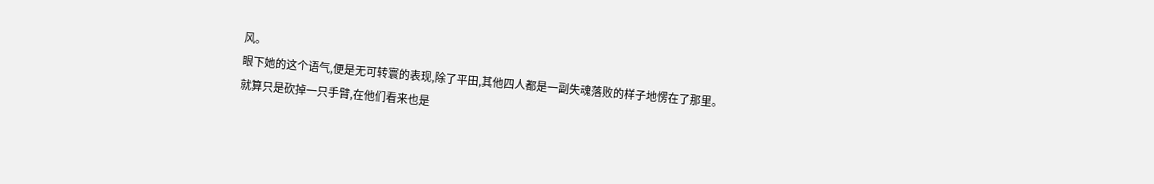风。
眼下她的这个语气,便是无可转寰的表现,除了平田,其他四人都是一副失魂落败的样子地愣在了那里。
就算只是砍掉一只手臂,在他们看来也是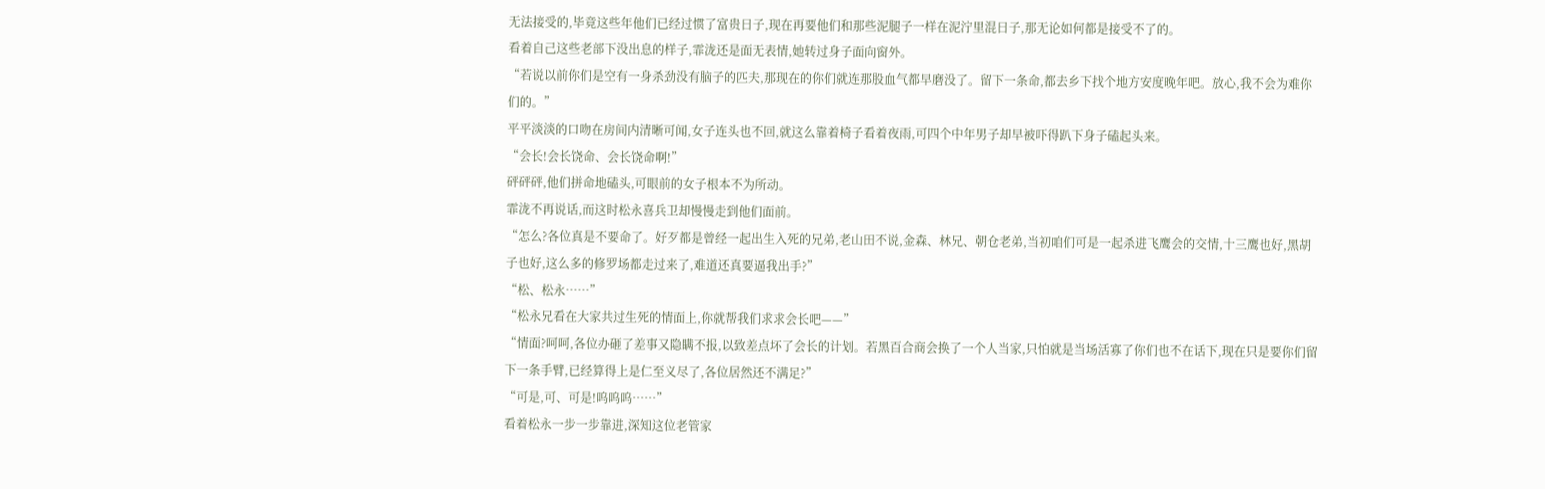无法接受的,毕竟这些年他们已经过惯了富贵日子,现在再要他们和那些泥腿子一样在泥泞里混日子,那无论如何都是接受不了的。
看着自己这些老部下没出息的样子,霏泷还是面无表情,她转过身子面向窗外。
“若说以前你们是空有一身杀劲没有脑子的匹夫,那现在的你们就连那股血气都早磨没了。留下一条命,都去乡下找个地方安度晚年吧。放心,我不会为难你们的。”
平平淡淡的口吻在房间内清晰可闻,女子连头也不回,就这么靠着椅子看着夜雨,可四个中年男子却早被吓得趴下身子磕起头来。
“会长!会长饶命、会长饶命啊!”
砰砰砰,他们拼命地磕头,可眼前的女子根本不为所动。
霏泷不再说话,而这时松永喜兵卫却慢慢走到他们面前。
“怎么?各位真是不要命了。好歹都是曾经一起出生入死的兄弟,老山田不说,金森、林兄、朝仓老弟,当初咱们可是一起杀进飞鹰会的交情,十三鹰也好,黑胡子也好,这么多的修罗场都走过来了,难道还真要逼我出手?”
“松、松永……”
“松永兄看在大家共过生死的情面上,你就帮我们求求会长吧——”
“情面?呵呵,各位办砸了差事又隐瞒不报,以致差点坏了会长的计划。若黑百合商会换了一个人当家,只怕就是当场活寡了你们也不在话下,现在只是要你们留下一条手臂,已经算得上是仁至义尽了,各位居然还不满足?”
“可是,可、可是!呜呜呜……”
看着松永一步一步靠进,深知这位老管家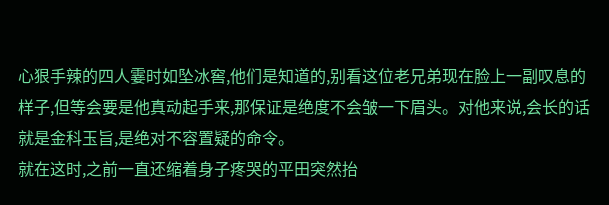心狠手辣的四人霎时如坠冰窖,他们是知道的,别看这位老兄弟现在脸上一副叹息的样子,但等会要是他真动起手来,那保证是绝度不会皱一下眉头。对他来说,会长的话就是金科玉旨,是绝对不容置疑的命令。
就在这时,之前一直还缩着身子疼哭的平田突然抬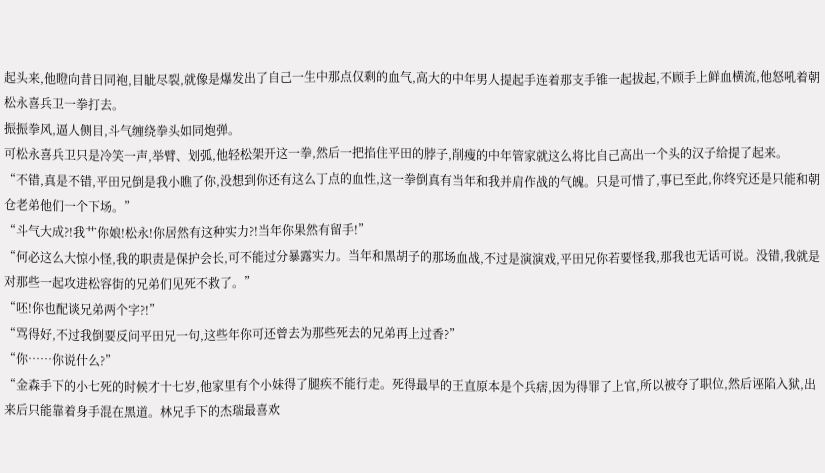起头来,他瞪向昔日同袍,目眦尽裂,就像是爆发出了自己一生中那点仅剩的血气,高大的中年男人提起手连着那支手锥一起拔起,不顾手上鲜血横流,他怒吼着朝松永喜兵卫一拳打去。
振振拳风,逼人侧目,斗气缠绕拳头如同炮弹。
可松永喜兵卫只是冷笑一声,举臂、划弧,他轻松架开这一拳,然后一把掐住平田的脖子,削瘦的中年管家就这么将比自己高出一个头的汉子给提了起来。
“不错,真是不错,平田兄倒是我小瞧了你,没想到你还有这么丁点的血性,这一拳倒真有当年和我并肩作战的气魄。只是可惜了,事已至此,你终究还是只能和朝仓老弟他们一个下场。”
“斗气大成?!我艹你娘!松永!你居然有这种实力?!当年你果然有留手!”
“何必这么大惊小怪,我的职责是保护会长,可不能过分暴露实力。当年和黑胡子的那场血战,不过是演演戏,平田兄你若要怪我,那我也无话可说。没错,我就是对那些一起攻进松容街的兄弟们见死不救了。”
“呸!你也配谈兄弟两个字?!”
“骂得好,不过我倒要反问平田兄一句,这些年你可还曾去为那些死去的兄弟再上过香?”
“你……你说什么?”
“金森手下的小七死的时候才十七岁,他家里有个小妹得了腿疾不能行走。死得最早的王直原本是个兵痞,因为得罪了上官,所以被夺了职位,然后诬陷入狱,出来后只能靠着身手混在黑道。林兄手下的杰瑞最喜欢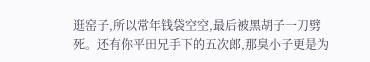逛窑子,所以常年钱袋空空,最后被黑胡子一刀劈死。还有你平田兄手下的五次郎,那臭小子更是为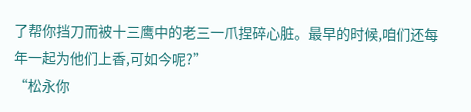了帮你挡刀而被十三鹰中的老三一爪捏碎心脏。最早的时候,咱们还每年一起为他们上香,可如今呢?”
“松永你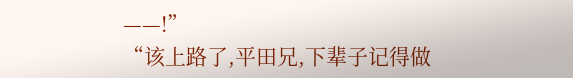——!”
“该上路了,平田兄,下辈子记得做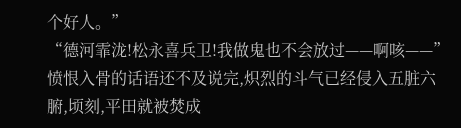个好人。”
“德河霏泷!松永喜兵卫!我做鬼也不会放过——啊咳——”
愤恨入骨的话语还不及说完,炽烈的斗气已经侵入五脏六腑,顷刻,平田就被焚成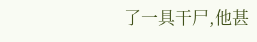了一具干尸,他甚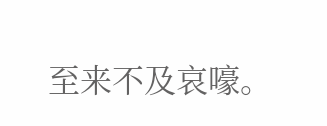至来不及哀嚎。